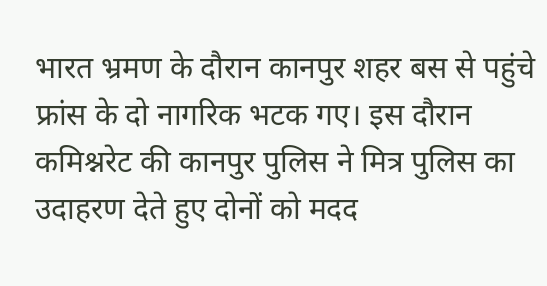भारत भ्रमण के दौरान कानपुर शहर बस से पहुंचे फ्रांस के दो नागरिक भटक गए। इस दौरान कमिश्नरेट की कानपुर पुलिस ने मित्र पुलिस का उदाहरण देते हुए दोनों को मदद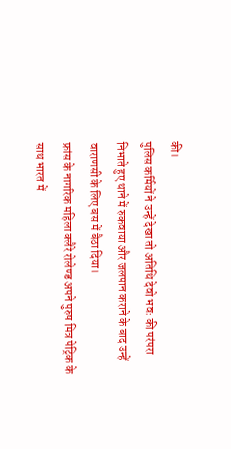की।
पुलिस कर्मियों ने उन्हें देखा तो अतिथि देवो भवः की परंपरा निभाते हुए थाने में रुकवाया और जलपान कराने के बाद उन्हें वाराणसी के लिए बस में बैठा दिया।
फ्रांस के नागरिक महिला क्लैरे रोलेण्ड अपने पुरुष मित्र पेट्रिक के साथ भारत में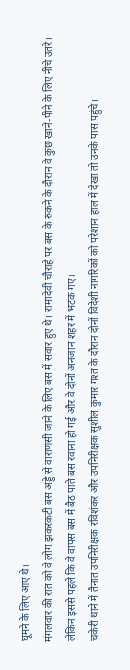घूमने के लिए आए थे।
मंगलवार की रात को वे लोग झकरकटी बस अड्डे से वाराणसी जाने के लिए बस में सवार हुए थे। रामादेवी चौराहे पर बस के रुकने के दौरान वे कुछ खाने-पीने के लिए नीचे उतरे।
लेकिन इससे पहले कि वे वापस बस में बैठ पाते बस रवाना हो गई और वे दोनों अनजान शहर में भटक गए।
चकेरी थाने में तैनात उपनिरीक्षक रविशंकर और उपनिरीक्षक सुशील कुमार गश्त के दौरान दोनों विदेशी नागरिकों को परेशान हाल में देखा तो उनके पास पहुंचे।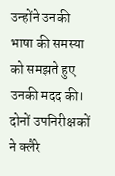उन्होंने उनकी भाषा की समस्या को समझते हुए उनकी मदद की। दोनों उपनिरीक्षकों ने क्लैरे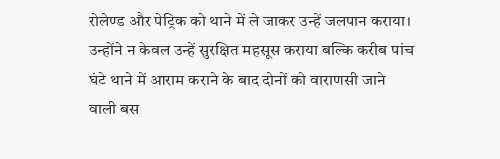रोलेण्ड और पेट्रिक को थाने में ले जाकर उन्हें जलपान कराया।
उन्होंने न केवल उन्हें सुरक्षित महसूस कराया बल्कि करीब पांच घंटे थाने में आराम कराने के बाद दोनों को वाराणसी जाने वाली बस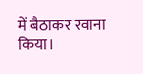में बैठाकर रवाना किया।